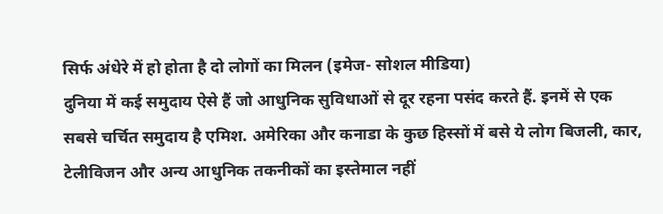सिर्फ अंधेरे में हो होता है दो लोगों का मिलन (इमेज- सोशल मीडिया)
दुनिया में कई समुदाय ऐसे हैं जो आधुनिक सुविधाओं से दूर रहना पसंद करते हैं. इनमें से एक सबसे चर्चित समुदाय है एमिश. अमेरिका और कनाडा के कुछ हिस्सों में बसे ये लोग बिजली, कार, टेलीविजन और अन्य आधुनिक तकनीकों का इस्तेमाल नहीं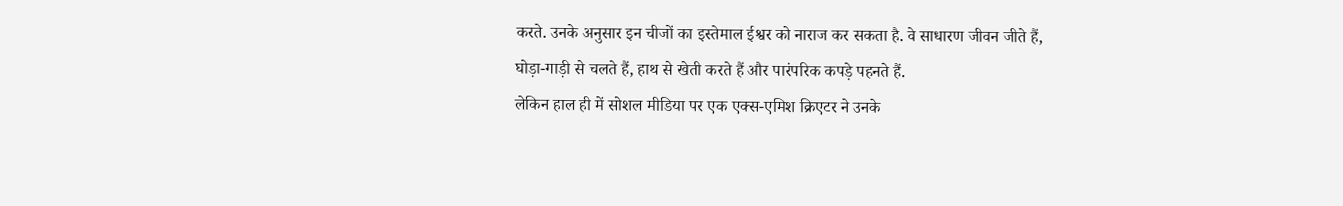करते. उनके अनुसार इन चीजों का इस्तेमाल ईश्वर को नाराज कर सकता है. वे साधारण जीवन जीते हैं, घोड़ा-गाड़ी से चलते हैं, हाथ से खेती करते हैं और पारंपरिक कपड़े पहनते हैं.
लेकिन हाल ही में सोशल मीडिया पर एक एक्स-एमिश क्रिएटर ने उनके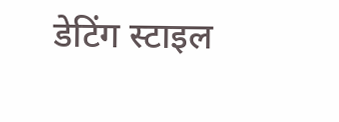डेटिंग स्टाइल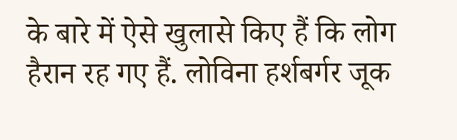के बारे में ऐसे खुलासे किए हैं कि लोग हैरान रह गए हैं. लोविना हर्शबर्गर जूक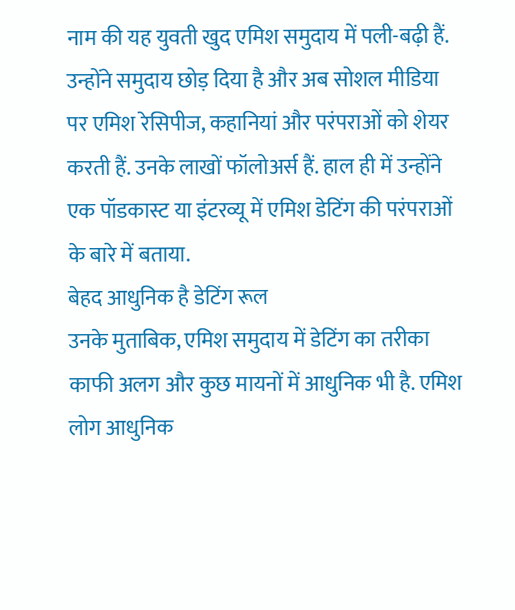नाम की यह युवती खुद एमिश समुदाय में पली-बढ़ी हैं. उन्होंने समुदाय छोड़ दिया है और अब सोशल मीडिया पर एमिश रेसिपीज, कहानियां और परंपराओं को शेयर करती हैं. उनके लाखों फॉलोअर्स हैं. हाल ही में उन्होंने एक पॉडकास्ट या इंटरव्यू में एमिश डेटिंग की परंपराओं के बारे में बताया.
बेहद आधुनिक है डेटिंग रूल
उनके मुताबिक, एमिश समुदाय में डेटिंग का तरीका काफी अलग और कुछ मायनों में आधुनिक भी है. एमिश लोग आधुनिक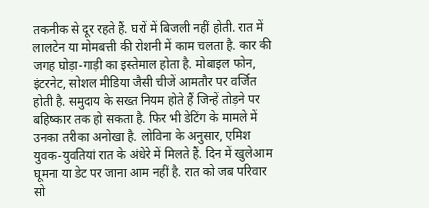तकनीक से दूर रहते हैं. घरों में बिजली नहीं होती. रात में लालटेन या मोमबत्ती की रोशनी में काम चलता है. कार की जगह घोड़ा-गाड़ी का इस्तेमाल होता है. मोबाइल फोन, इंटरनेट, सोशल मीडिया जैसी चीजें आमतौर पर वर्जित होती है. समुदाय के सख्त नियम होते हैं जिन्हें तोड़ने पर बहिष्कार तक हो सकता है. फिर भी डेटिंग के मामले में उनका तरीका अनोखा है. लोविना के अनुसार, एमिश युवक-युवतियां रात के अंधेरे में मिलते हैं. दिन में खुलेआम घूमना या डेट पर जाना आम नहीं है. रात को जब परिवार सो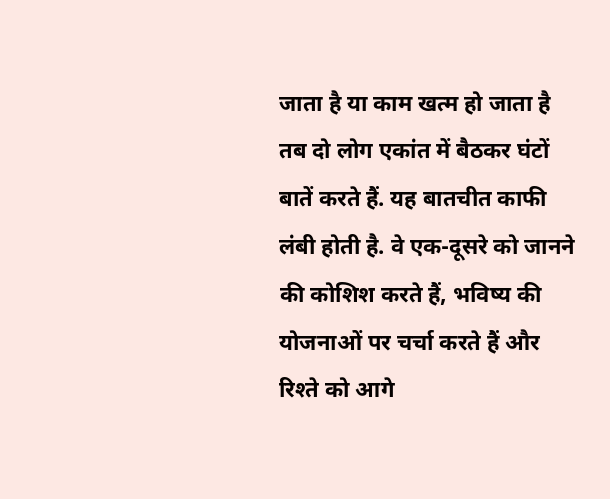जाता है या काम खत्म हो जाता है तब दो लोग एकांत में बैठकर घंटों बातें करते हैं. यह बातचीत काफी लंबी होती है. वे एक-दूसरे को जानने की कोशिश करते हैं, भविष्य की योजनाओं पर चर्चा करते हैं और रिश्ते को आगे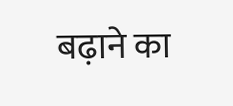बढ़ाने का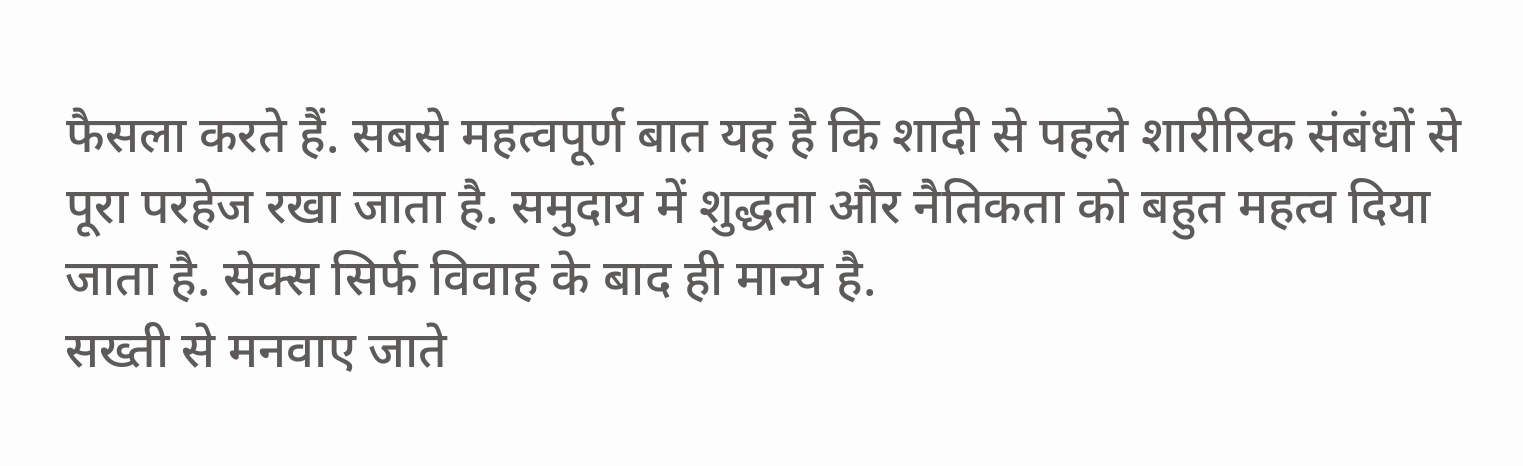फैसला करते हैं. सबसे महत्वपूर्ण बात यह है कि शादी से पहले शारीरिक संबंधों से पूरा परहेज रखा जाता है. समुदाय में शुद्धता और नैतिकता को बहुत महत्व दिया जाता है. सेक्स सिर्फ विवाह के बाद ही मान्य है.
सख्ती से मनवाए जाते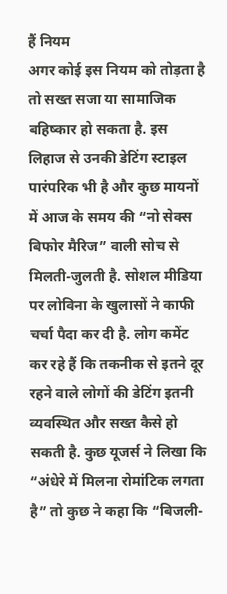हैं नियम
अगर कोई इस नियम को तोड़ता है तो सख्त सजा या सामाजिक बहिष्कार हो सकता है. इस लिहाज से उनकी डेटिंग स्टाइल पारंपरिक भी है और कुछ मायनों में आज के समय की “नो सेक्स बिफोर मैरिज” वाली सोच से मिलती-जुलती है. सोशल मीडिया पर लोविना के खुलासों ने काफी चर्चा पैदा कर दी है. लोग कमेंट कर रहे हैं कि तकनीक से इतने दूर रहने वाले लोगों की डेटिंग इतनी व्यवस्थित और सख्त कैसे हो सकती है. कुछ यूजर्स ने लिखा कि “अंधेरे में मिलना रोमांटिक लगता है” तो कुछ ने कहा कि “बिजली-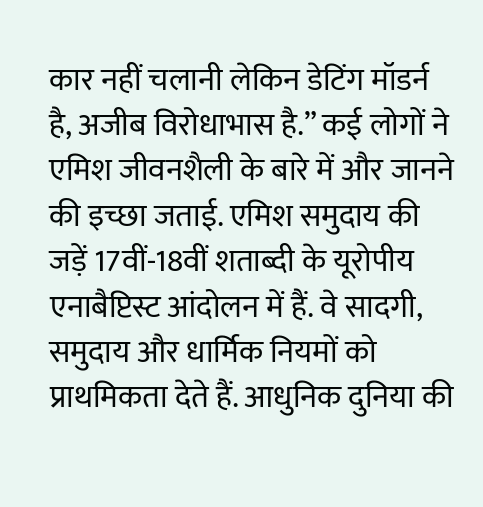कार नहीं चलानी लेकिन डेटिंग मॉडर्न है, अजीब विरोधाभास है.” कई लोगों ने एमिश जीवनशैली के बारे में और जानने की इच्छा जताई. एमिश समुदाय की जड़ें 17वीं-18वीं शताब्दी के यूरोपीय एनाबैप्टिस्ट आंदोलन में हैं. वे सादगी, समुदाय और धार्मिक नियमों को प्राथमिकता देते हैं. आधुनिक दुनिया की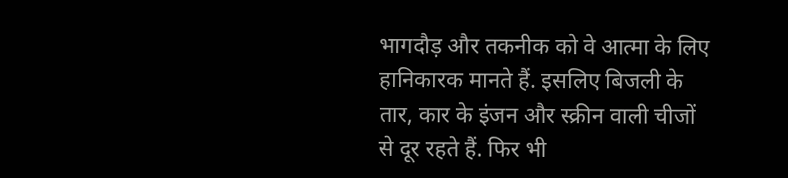भागदौड़ और तकनीक को वे आत्मा के लिए हानिकारक मानते हैं. इसलिए बिजली के तार, कार के इंजन और स्क्रीन वाली चीजों से दूर रहते हैं. फिर भी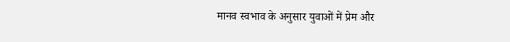मानव स्वभाव के अनुसार युवाओं में प्रेम और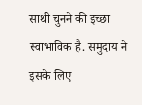साथी चुनने की इच्छा स्वाभाविक है. समुदाय ने इसके लिए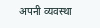अपनी व्यवस्था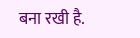बना रखी है.